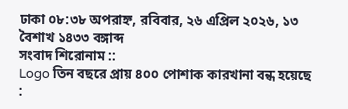ঢাকা ০৮:৩৮ অপরাহ্ন, রবিবার, ২৬ এপ্রিল ২০২৬, ১৩ বৈশাখ ১৪৩৩ বঙ্গাব্দ
সংবাদ শিরোনাম ::
Logo তিন বছরে প্রায় ৪০০ পোশাক কারখানা বন্ধ হয়েছে :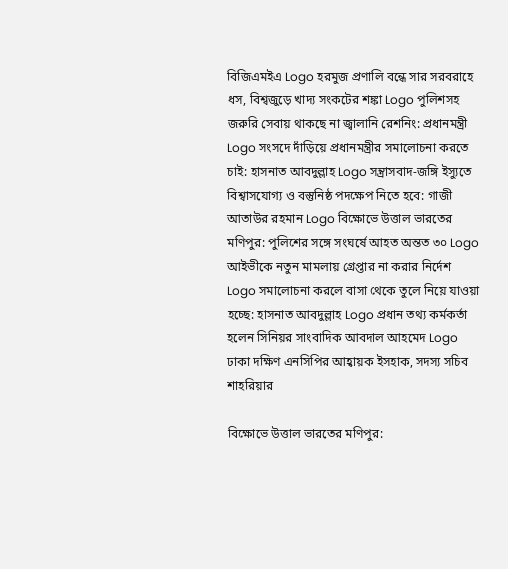বিজিএমইএ Logo হরমুজ প্রণালি বন্ধে সার সরবরাহে ধস, বিশ্বজুড়ে খাদ্য সংকটের শঙ্কা Logo পুলিশসহ জরুরি সেবায় থাকছে না জ্বালানি রেশনিং: প্রধানমন্ত্রী Logo সংসদে দাঁড়িয়ে প্রধানমন্ত্রীর সমালোচনা করতে চাই: হাসনাত আবদুল্লাহ Logo সন্ত্রাসবাদ-জঙ্গি ইস্যুতে বিশ্বাসযোগ্য ও বস্তুনিষ্ঠ পদক্ষেপ নিতে হবে: গাজী আতাউর রহমান Logo বিক্ষোভে উত্তাল ভারতের মণিপুর: পুলিশের সঙ্গে সংঘর্ষে আহত অন্তত ৩০ Logo আইভীকে নতুন মামলায় গ্রেপ্তার না করার নির্দেশ Logo সমালোচনা করলে বাসা থেকে তুলে নিয়ে যাওয়া হচ্ছে: হাসনাত আবদুল্লাহ Logo প্রধান তথ্য কর্মকর্তা হলেন সিনিয়র সাংবাদিক আবদাল আহমেদ Logo ঢাকা দক্ষিণ এনসিপির আহ্বায়ক ইসহাক, সদস্য সচিব শাহরিয়ার

বিক্ষোভে উত্তাল ভারতের মণিপুর: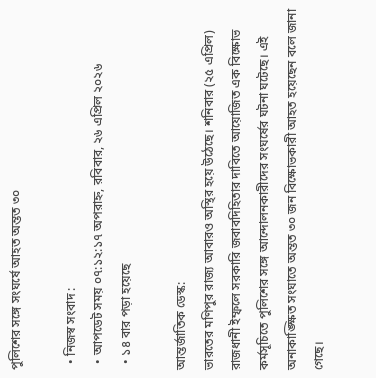পুলিশের সঙ্গে সংঘর্ষে আহত অন্তত ৩০

  • নিজস্ব সংবাদ :
  • আপডেট সময় ০৭:১২:১৭ অপরাহ্ন, রবিবার, ২৬ এপ্রিল ২০২৬
  • ১৪ বার পড়া হয়েছে

আন্তর্জাতিক ডেস্ক:
ভারতের মণিপুর রাজ্য আবারও অস্থির হয়ে উঠেছে। শনিবার (২৫ এপ্রিল) রাজধানী ইম্ফলে সরকারি জবাবদিহিতার দাবিতে আয়োজিত এক বিক্ষোভ কর্মসূচিতে পুলিশের সঙ্গে আন্দোলনকারীদের সংঘর্ষের ঘটনা ঘটেছে। এই অনাকাঙ্ক্ষিত সংঘাতে অন্তত ৩০ জন বিক্ষোভকারী আহত হয়েছেন বলে জানা গেছে।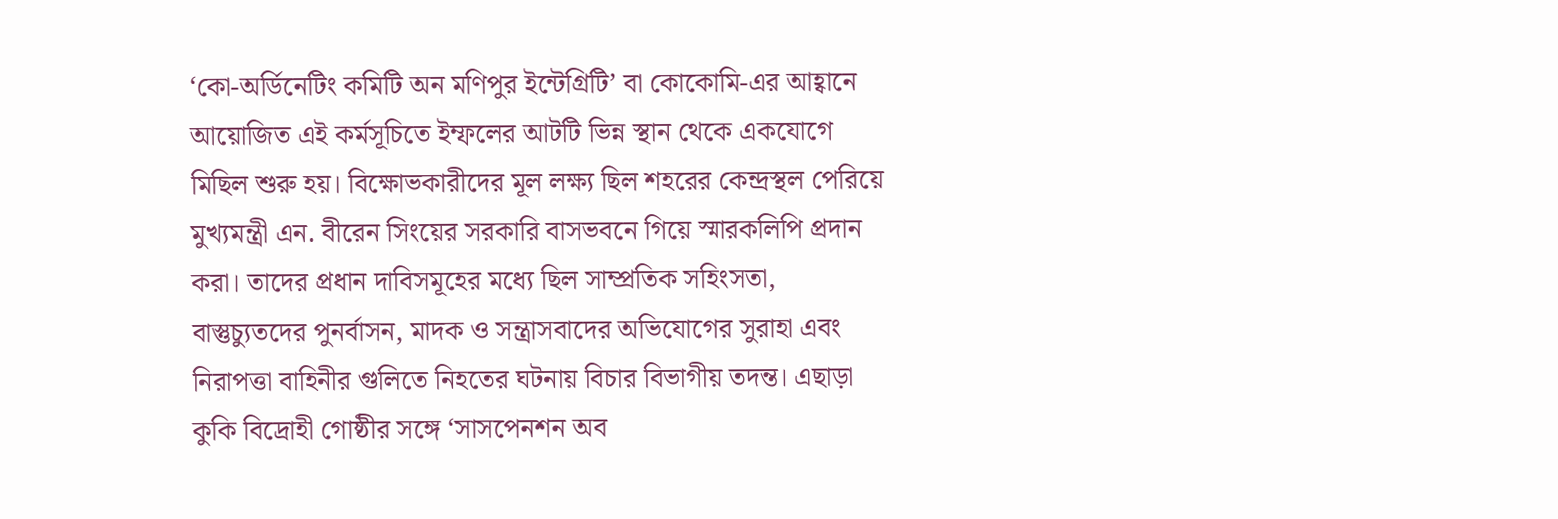‘কো-অর্ডিনেটিং কমিটি অন মণিপুর ইন্টেগ্রিটি’ বা কোকোমি-এর আহ্বানে আয়োজিত এই কর্মসূচিতে ইম্ফলের আটটি ভিন্ন স্থান থেকে একযোগে মিছিল শুরু হয়। বিক্ষোভকারীদের মূল লক্ষ্য ছিল শহরের কেন্দ্রস্থল পেরিয়ে মুখ্যমন্ত্রী এন. বীরেন সিংয়ের সরকারি বাসভবনে গিয়ে স্মারকলিপি প্রদান করা। তাদের প্রধান দাবিসমূহের মধ্যে ছিল সাম্প্রতিক সহিংসতা, বাস্তুচ্যুতদের পুনর্বাসন, মাদক ও সন্ত্রাসবাদের অভিযোগের সুরাহা এবং নিরাপত্তা বাহিনীর গুলিতে নিহতের ঘটনায় বিচার বিভাগীয় তদন্ত। এছাড়া কুকি বিদ্রোহী গোষ্ঠীর সঙ্গে ‘সাসপেনশন অব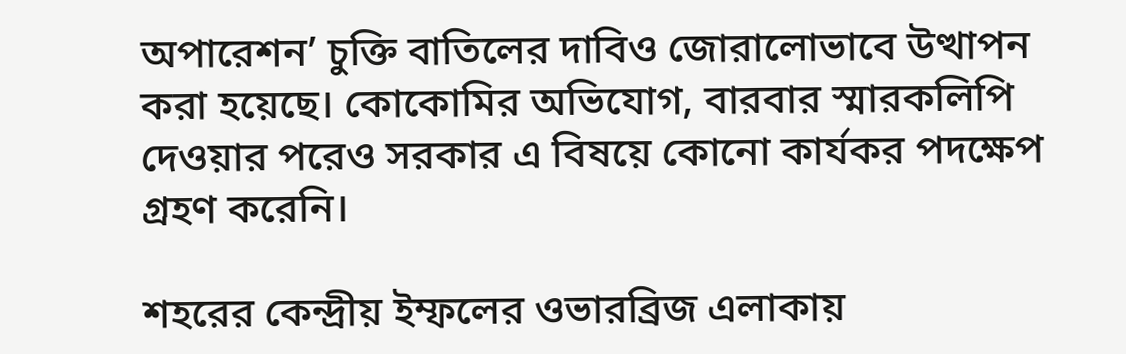অপারেশন’ চুক্তি বাতিলের দাবিও জোরালোভাবে উত্থাপন করা হয়েছে। কোকোমির অভিযোগ, বারবার স্মারকলিপি দেওয়ার পরেও সরকার এ বিষয়ে কোনো কার্যকর পদক্ষেপ গ্রহণ করেনি।

শহরের কেন্দ্রীয় ইম্ফলের ওভারব্রিজ এলাকায়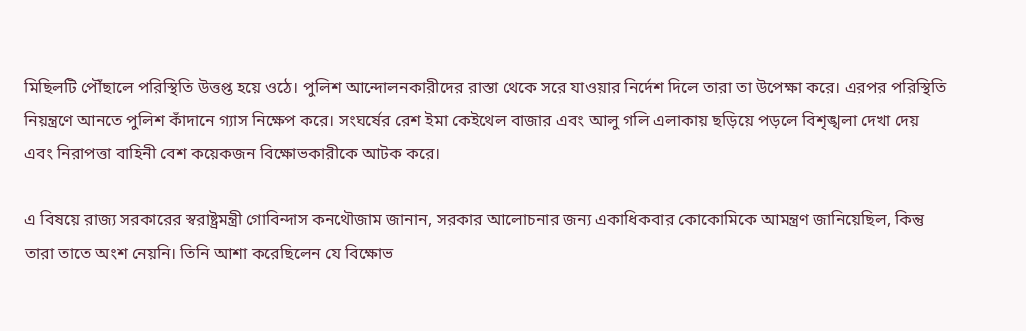মিছিলটি পৌঁছালে পরিস্থিতি উত্তপ্ত হয়ে ওঠে। পুলিশ আন্দোলনকারীদের রাস্তা থেকে সরে যাওয়ার নির্দেশ দিলে তারা তা উপেক্ষা করে। এরপর পরিস্থিতি নিয়ন্ত্রণে আনতে পুলিশ কাঁদানে গ্যাস নিক্ষেপ করে। সংঘর্ষের রেশ ইমা কেইথেল বাজার এবং আলু গলি এলাকায় ছড়িয়ে পড়লে বিশৃঙ্খলা দেখা দেয় এবং নিরাপত্তা বাহিনী বেশ কয়েকজন বিক্ষোভকারীকে আটক করে।

এ বিষয়ে রাজ্য সরকারের স্বরাষ্ট্রমন্ত্রী গোবিন্দাস কনথৌজাম জানান, সরকার আলোচনার জন্য একাধিকবার কোকোমিকে আমন্ত্রণ জানিয়েছিল, কিন্তু তারা তাতে অংশ নেয়নি। তিনি আশা করেছিলেন যে বিক্ষোভ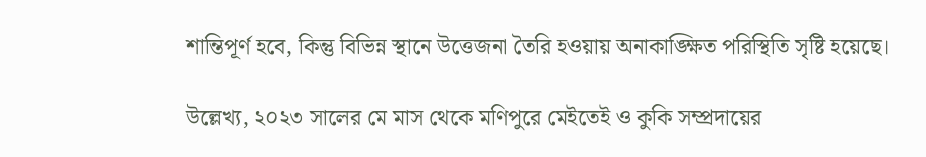শান্তিপূর্ণ হবে, কিন্তু বিভিন্ন স্থানে উত্তেজনা তৈরি হওয়ায় অনাকাঙ্ক্ষিত পরিস্থিতি সৃষ্টি হয়েছে।

উল্লেখ্য, ২০২৩ সালের মে মাস থেকে মণিপুরে মেইতেই ও কুকি সম্প্রদায়ের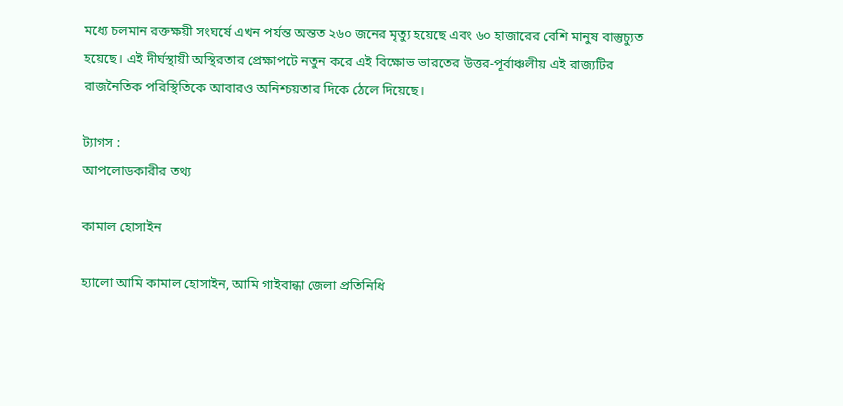মধ্যে চলমান রক্তক্ষয়ী সংঘর্ষে এখন পর্যন্ত অন্তত ২৬০ জনের মৃত্যু হয়েছে এবং ৬০ হাজারের বেশি মানুষ বাস্তুচ্যুত হয়েছে। এই দীর্ঘস্থায়ী অস্থিরতার প্রেক্ষাপটে নতুন করে এই বিক্ষোভ ভারতের উত্তর-পূর্বাঞ্চলীয় এই রাজ্যটির রাজনৈতিক পরিস্থিতিকে আবারও অনিশ্চয়তার দিকে ঠেলে দিয়েছে।

ট্যাগস :
আপলোডকারীর তথ্য

কামাল হোসাইন

হ্যালো আমি কামাল হোসাইন, আমি গাইবান্ধা জেলা প্রতিনিধি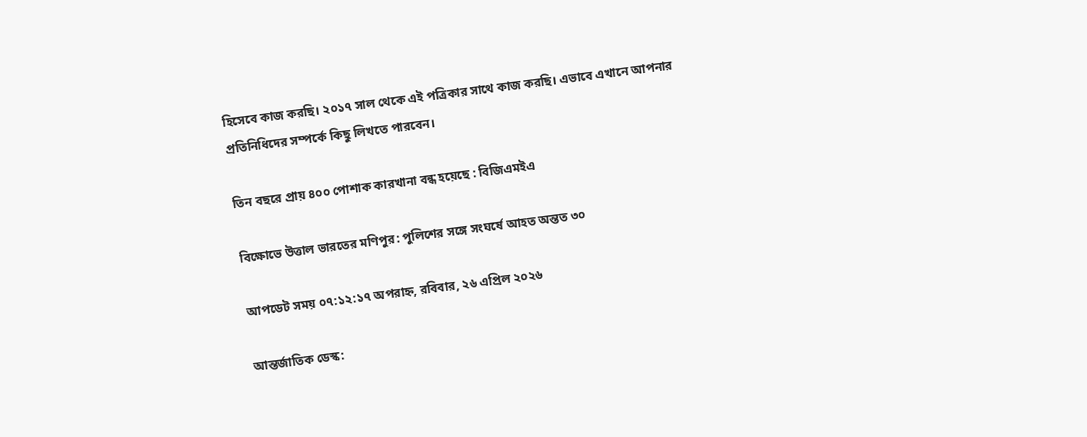হিসেবে কাজ করছি। ২০১৭ সাল থেকে এই পত্রিকার সাথে কাজ করছি। এভাবে এখানে আপনার প্রতিনিধিদের সম্পর্কে কিছু লিখতে পারবেন।

তিন বছরে প্রায় ৪০০ পোশাক কারখানা বন্ধ হয়েছে : বিজিএমইএ

বিক্ষোভে উত্তাল ভারতের মণিপুর: পুলিশের সঙ্গে সংঘর্ষে আহত অন্তত ৩০

আপডেট সময় ০৭:১২:১৭ অপরাহ্ন, রবিবার, ২৬ এপ্রিল ২০২৬

আন্তর্জাতিক ডেস্ক: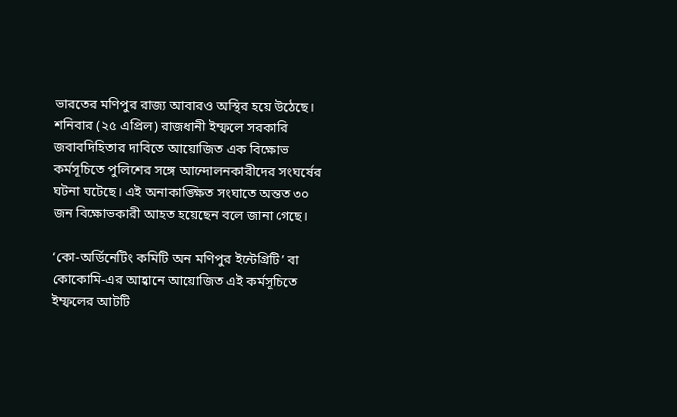ভারতের মণিপুর রাজ্য আবারও অস্থির হয়ে উঠেছে। শনিবার (২৫ এপ্রিল) রাজধানী ইম্ফলে সরকারি জবাবদিহিতার দাবিতে আয়োজিত এক বিক্ষোভ কর্মসূচিতে পুলিশের সঙ্গে আন্দোলনকারীদের সংঘর্ষের ঘটনা ঘটেছে। এই অনাকাঙ্ক্ষিত সংঘাতে অন্তত ৩০ জন বিক্ষোভকারী আহত হয়েছেন বলে জানা গেছে।

‘কো-অর্ডিনেটিং কমিটি অন মণিপুর ইন্টেগ্রিটি’ বা কোকোমি-এর আহ্বানে আয়োজিত এই কর্মসূচিতে ইম্ফলের আটটি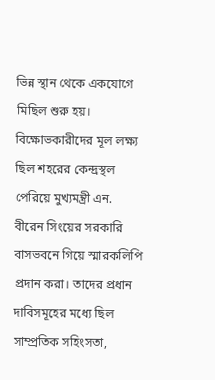ভিন্ন স্থান থেকে একযোগে মিছিল শুরু হয়। বিক্ষোভকারীদের মূল লক্ষ্য ছিল শহরের কেন্দ্রস্থল পেরিয়ে মুখ্যমন্ত্রী এন. বীরেন সিংয়ের সরকারি বাসভবনে গিয়ে স্মারকলিপি প্রদান করা। তাদের প্রধান দাবিসমূহের মধ্যে ছিল সাম্প্রতিক সহিংসতা,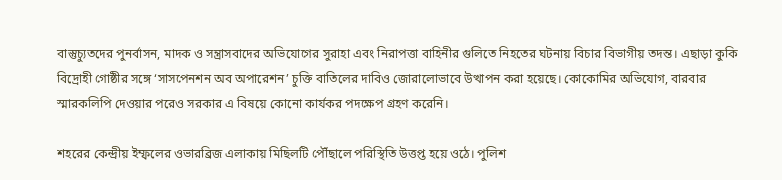বাস্তুচ্যুতদের পুনর্বাসন, মাদক ও সন্ত্রাসবাদের অভিযোগের সুরাহা এবং নিরাপত্তা বাহিনীর গুলিতে নিহতের ঘটনায় বিচার বিভাগীয় তদন্ত। এছাড়া কুকি বিদ্রোহী গোষ্ঠীর সঙ্গে ‘সাসপেনশন অব অপারেশন’ চুক্তি বাতিলের দাবিও জোরালোভাবে উত্থাপন করা হয়েছে। কোকোমির অভিযোগ, বারবার স্মারকলিপি দেওয়ার পরেও সরকার এ বিষয়ে কোনো কার্যকর পদক্ষেপ গ্রহণ করেনি।

শহরের কেন্দ্রীয় ইম্ফলের ওভারব্রিজ এলাকায় মিছিলটি পৌঁছালে পরিস্থিতি উত্তপ্ত হয়ে ওঠে। পুলিশ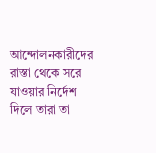আন্দোলনকারীদের রাস্তা থেকে সরে যাওয়ার নির্দেশ দিলে তারা তা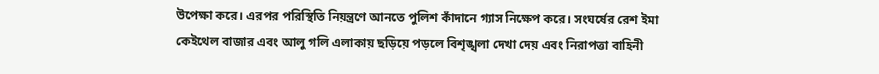উপেক্ষা করে। এরপর পরিস্থিতি নিয়ন্ত্রণে আনতে পুলিশ কাঁদানে গ্যাস নিক্ষেপ করে। সংঘর্ষের রেশ ইমা কেইথেল বাজার এবং আলু গলি এলাকায় ছড়িয়ে পড়লে বিশৃঙ্খলা দেখা দেয় এবং নিরাপত্তা বাহিনী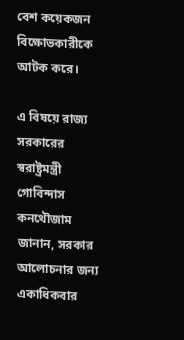বেশ কয়েকজন বিক্ষোভকারীকে আটক করে।

এ বিষয়ে রাজ্য সরকারের স্বরাষ্ট্রমন্ত্রী গোবিন্দাস কনথৌজাম জানান, সরকার আলোচনার জন্য একাধিকবার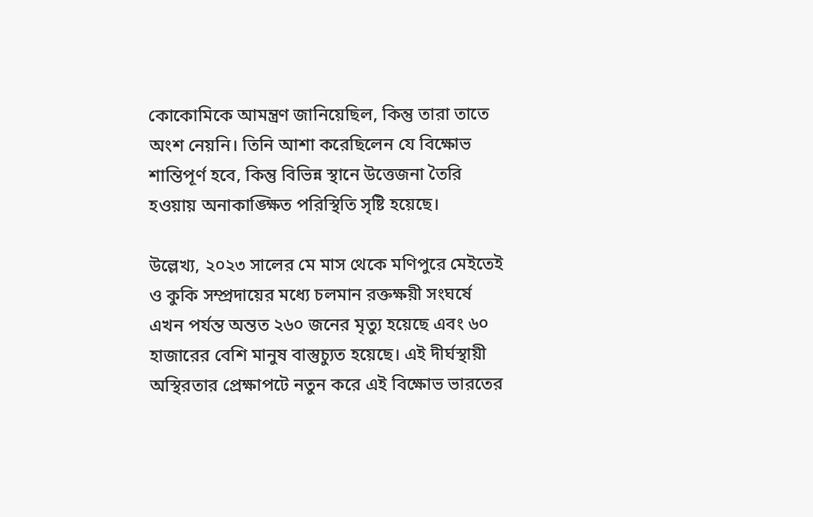কোকোমিকে আমন্ত্রণ জানিয়েছিল, কিন্তু তারা তাতে অংশ নেয়নি। তিনি আশা করেছিলেন যে বিক্ষোভ শান্তিপূর্ণ হবে, কিন্তু বিভিন্ন স্থানে উত্তেজনা তৈরি হওয়ায় অনাকাঙ্ক্ষিত পরিস্থিতি সৃষ্টি হয়েছে।

উল্লেখ্য, ২০২৩ সালের মে মাস থেকে মণিপুরে মেইতেই ও কুকি সম্প্রদায়ের মধ্যে চলমান রক্তক্ষয়ী সংঘর্ষে এখন পর্যন্ত অন্তত ২৬০ জনের মৃত্যু হয়েছে এবং ৬০ হাজারের বেশি মানুষ বাস্তুচ্যুত হয়েছে। এই দীর্ঘস্থায়ী অস্থিরতার প্রেক্ষাপটে নতুন করে এই বিক্ষোভ ভারতের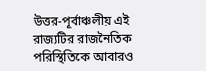উত্তর-পূর্বাঞ্চলীয় এই রাজ্যটির রাজনৈতিক পরিস্থিতিকে আবারও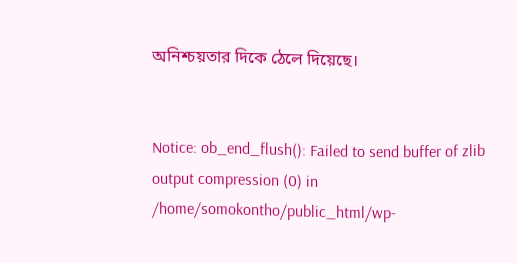অনিশ্চয়তার দিকে ঠেলে দিয়েছে।


Notice: ob_end_flush(): Failed to send buffer of zlib output compression (0) in /home/somokontho/public_html/wp-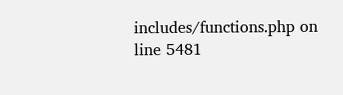includes/functions.php on line 5481